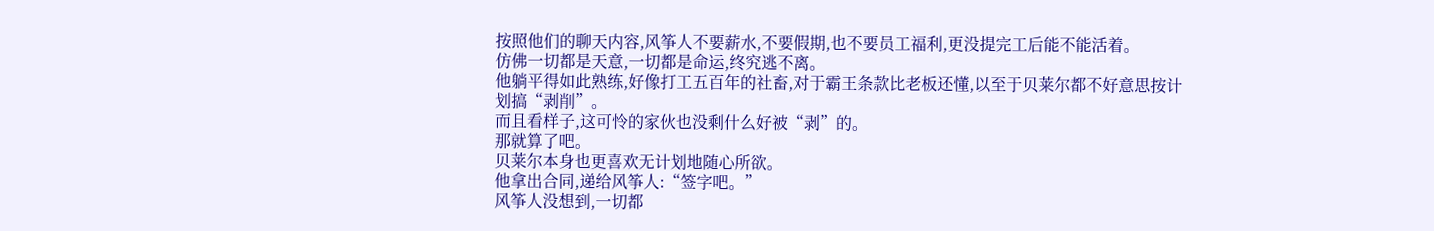按照他们的聊天内容,风筝人不要薪水,不要假期,也不要员工福利,更没提完工后能不能活着。
仿佛一切都是天意,一切都是命运,终究逃不离。
他躺平得如此熟练,好像打工五百年的社畜,对于霸王条款比老板还懂,以至于贝莱尔都不好意思按计划搞“剥削”。
而且看样子,这可怜的家伙也没剩什么好被“剥”的。
那就算了吧。
贝莱尔本身也更喜欢无计划地随心所欲。
他拿出合同,递给风筝人:“签字吧。”
风筝人没想到,一切都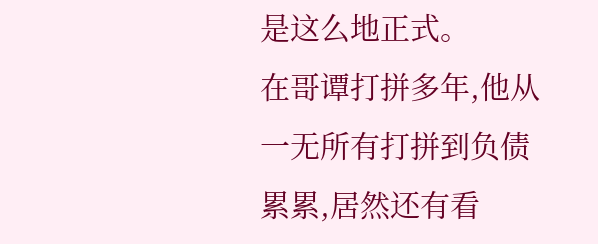是这么地正式。
在哥谭打拼多年,他从一无所有打拼到负债累累,居然还有看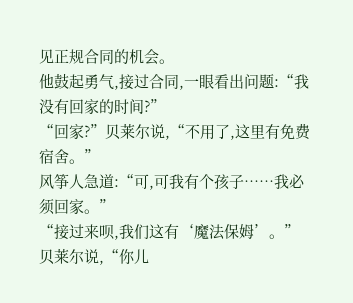见正规合同的机会。
他鼓起勇气,接过合同,一眼看出问题:“我没有回家的时间?”
“回家?”贝莱尔说,“不用了,这里有免费宿舍。”
风筝人急道:“可,可我有个孩子……我必须回家。”
“接过来呗,我们这有‘魔法保姆’。”贝莱尔说,“你儿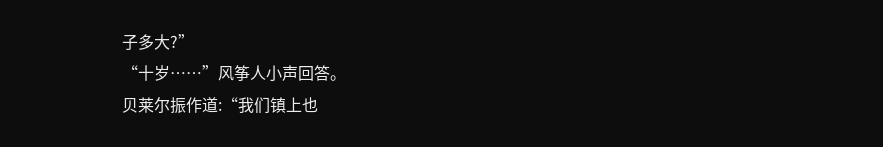子多大?”
“十岁……”风筝人小声回答。
贝莱尔振作道:“我们镇上也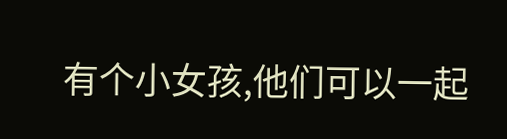有个小女孩,他们可以一起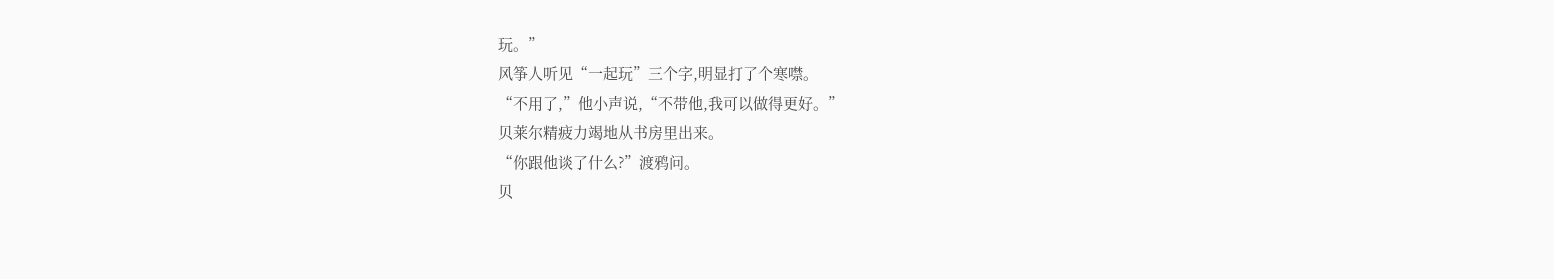玩。”
风筝人听见“一起玩”三个字,明显打了个寒噤。
“不用了,”他小声说,“不带他,我可以做得更好。”
贝莱尔精疲力竭地从书房里出来。
“你跟他谈了什么?”渡鸦问。
贝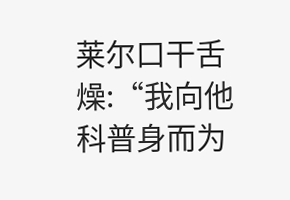莱尔口干舌燥:“我向他科普身而为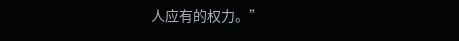人应有的权力。”